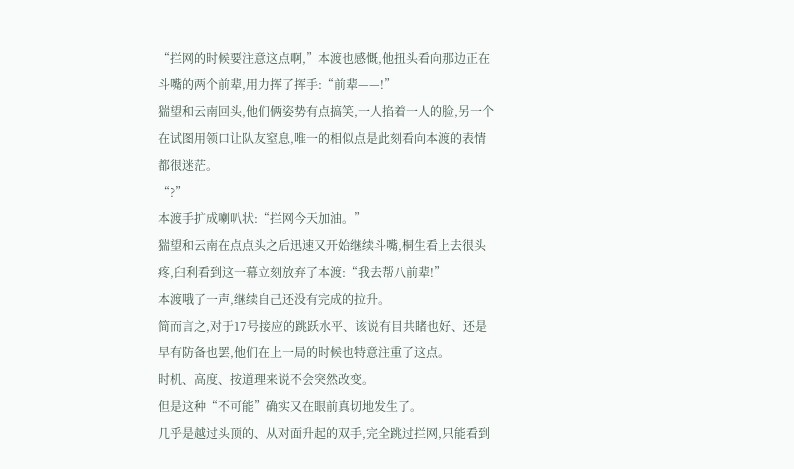“拦网的时候要注意这点啊,”本渡也感慨,他扭头看向那边正在斗嘴的两个前辈,用力挥了挥手:“前辈——!”
猯望和云南回头,他们俩姿势有点搞笑,一人掐着一人的脸,另一个在试图用领口让队友窒息,唯一的相似点是此刻看向本渡的表情都很迷茫。
“?”
本渡手扩成喇叭状:“拦网今天加油。”
猯望和云南在点点头之后迅速又开始继续斗嘴,桐生看上去很头疼,臼利看到这一幕立刻放弃了本渡:“我去帮八前辈!”
本渡哦了一声,继续自己还没有完成的拉升。
简而言之,对于17号接应的跳跃水平、该说有目共睹也好、还是早有防备也罢,他们在上一局的时候也特意注重了这点。
时机、高度、按道理来说不会突然改变。
但是这种“不可能”确实又在眼前真切地发生了。
几乎是越过头顶的、从对面升起的双手,完全跳过拦网,只能看到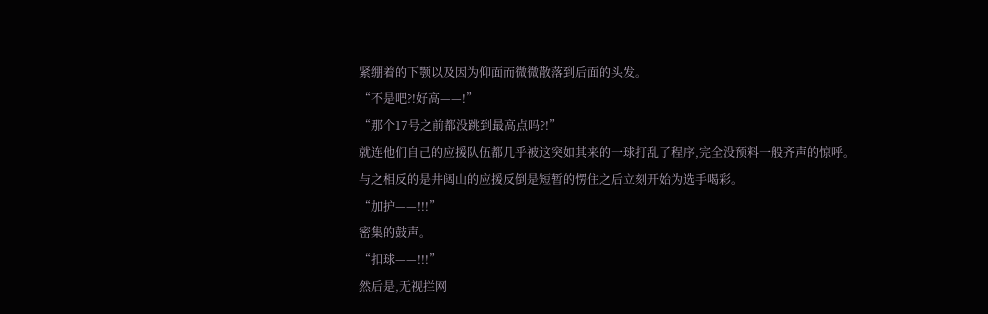紧绷着的下颚以及因为仰面而微微散落到后面的头发。
“不是吧?!好高——!”
“那个17号之前都没跳到最高点吗?!”
就连他们自己的应援队伍都几乎被这突如其来的一球打乱了程序,完全没预料一般齐声的惊呼。
与之相反的是井闼山的应援反倒是短暂的愣住之后立刻开始为选手喝彩。
“加护——!!!”
密集的鼓声。
“扣球——!!!”
然后是,无视拦网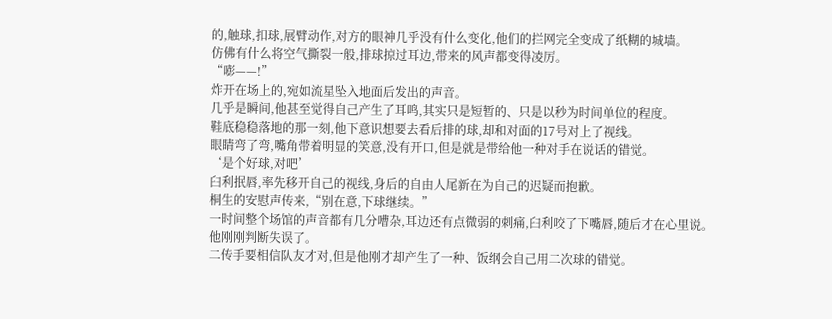的,触球,扣球,展臂动作,对方的眼神几乎没有什么变化,他们的拦网完全变成了纸糊的城墙。
仿佛有什么将空气撕裂一般,排球掠过耳边,带来的风声都变得凌厉。
“嘭——!”
炸开在场上的,宛如流星坠入地面后发出的声音。
几乎是瞬间,他甚至觉得自己产生了耳鸣,其实只是短暂的、只是以秒为时间单位的程度。
鞋底稳稳落地的那一刻,他下意识想要去看后排的球,却和对面的17号对上了视线。
眼睛弯了弯,嘴角带着明显的笑意,没有开口,但是就是带给他一种对手在说话的错觉。
‘是个好球,对吧’
臼利抿唇,率先移开自己的视线,身后的自由人尾新在为自己的迟疑而抱歉。
桐生的安慰声传来,“别在意,下球继续。”
一时间整个场馆的声音都有几分嘈杂,耳边还有点微弱的刺痛,臼利咬了下嘴唇,随后才在心里说。
他刚刚判断失误了。
二传手要相信队友才对,但是他刚才却产生了一种、饭纲会自己用二次球的错觉。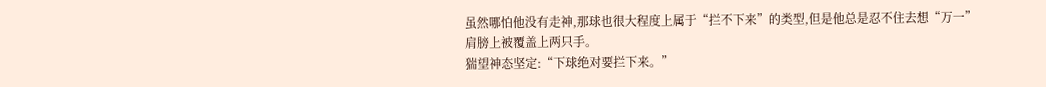虽然哪怕他没有走神,那球也很大程度上属于“拦不下来”的类型,但是他总是忍不住去想“万一”
肩膀上被覆盖上两只手。
猯望神态坚定:“下球绝对要拦下来。”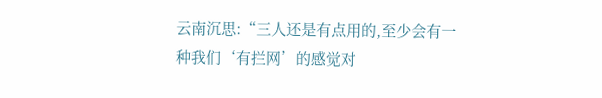云南沉思:“三人还是有点用的,至少会有一种我们‘有拦网’的感觉对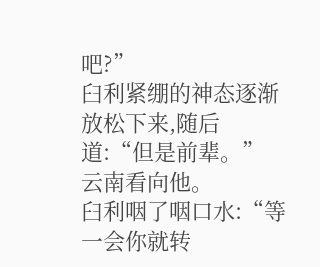吧?”
臼利紧绷的神态逐渐放松下来,随后道:“但是前辈。”
云南看向他。
臼利咽了咽口水:“等一会你就转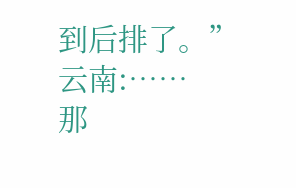到后排了。”
云南:……
那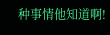种事情他知道啊!